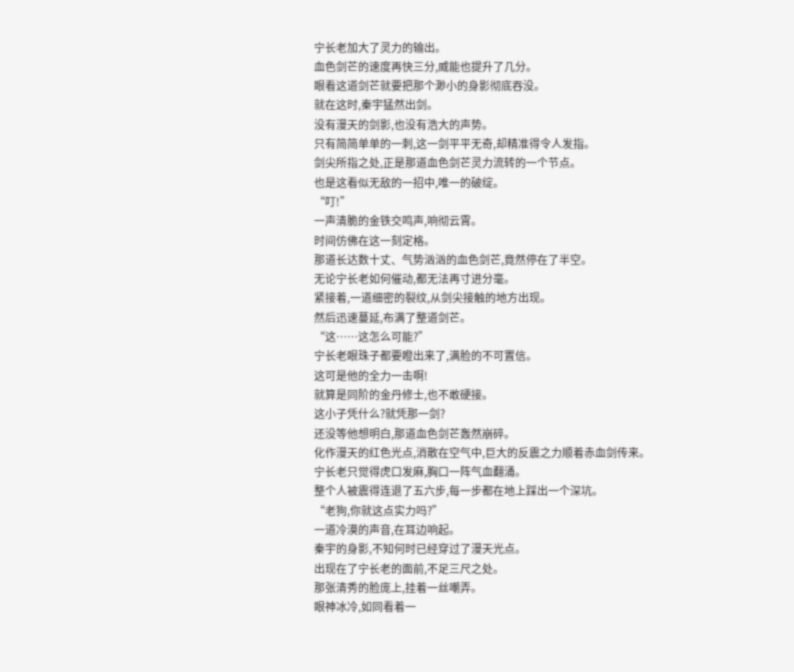宁长老加大了灵力的输出。
血色剑芒的速度再快三分,威能也提升了几分。
眼看这道剑芒就要把那个渺小的身影彻底吞没。
就在这时,秦宇猛然出剑。
没有漫天的剑影,也没有浩大的声势。
只有简简单单的一刺,这一剑平平无奇,却精准得令人发指。
剑尖所指之处,正是那道血色剑芒灵力流转的一个节点。
也是这看似无敌的一招中,唯一的破绽。
“叮!”
一声清脆的金铁交鸣声,响彻云霄。
时间仿佛在这一刻定格。
那道长达数十丈、气势汹汹的血色剑芒,竟然停在了半空。
无论宁长老如何催动,都无法再寸进分毫。
紧接着,一道细密的裂纹,从剑尖接触的地方出现。
然后迅速蔓延,布满了整道剑芒。
“这……这怎么可能?”
宁长老眼珠子都要瞪出来了,满脸的不可置信。
这可是他的全力一击啊!
就算是同阶的金丹修士,也不敢硬接。
这小子凭什么?就凭那一剑?
还没等他想明白,那道血色剑芒轰然崩碎。
化作漫天的红色光点,消散在空气中,巨大的反震之力顺着赤血剑传来。
宁长老只觉得虎口发麻,胸口一阵气血翻涌。
整个人被震得连退了五六步,每一步都在地上踩出一个深坑。
“老狗,你就这点实力吗?”
一道冷漠的声音,在耳边响起。
秦宇的身影,不知何时已经穿过了漫天光点。
出现在了宁长老的面前,不足三尺之处。
那张清秀的脸庞上,挂着一丝嘲弄。
眼神冰冷,如同看着一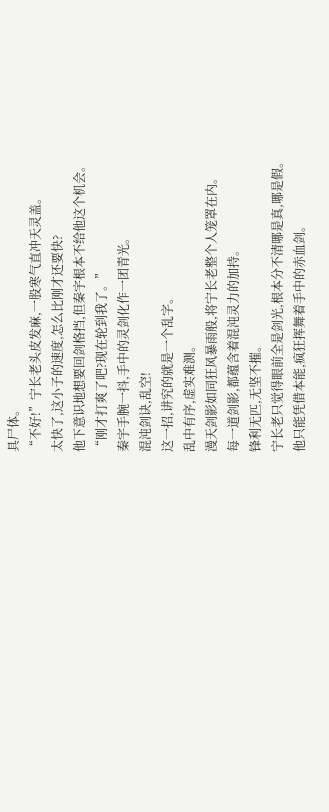具尸体。
“不好!”宁长老头皮发麻,一股寒气直冲天灵盖。
太快了,这小子的速度,怎么比刚才还要快?
他下意识地想要回剑格挡,但秦宇根本不给他这个机会。
“刚才打爽了吧?现在轮到我了。”
秦宇手腕一抖,手中的灵剑化作一团青光。
混沌剑诀,乱空!
这一招,讲究的就是一个乱字。
乱中有序,虚实难测。
漫天剑影如同狂风暴雨般,将宁长老整个人笼罩在内。
每一道剑影,都蕴含着混沌灵力的加持。
锋利无匹,无坚不摧。
宁长老只觉得眼前全是剑光,根本分不清哪是真,哪是假。
他只能凭借本能,疯狂挥舞着手中的赤血剑。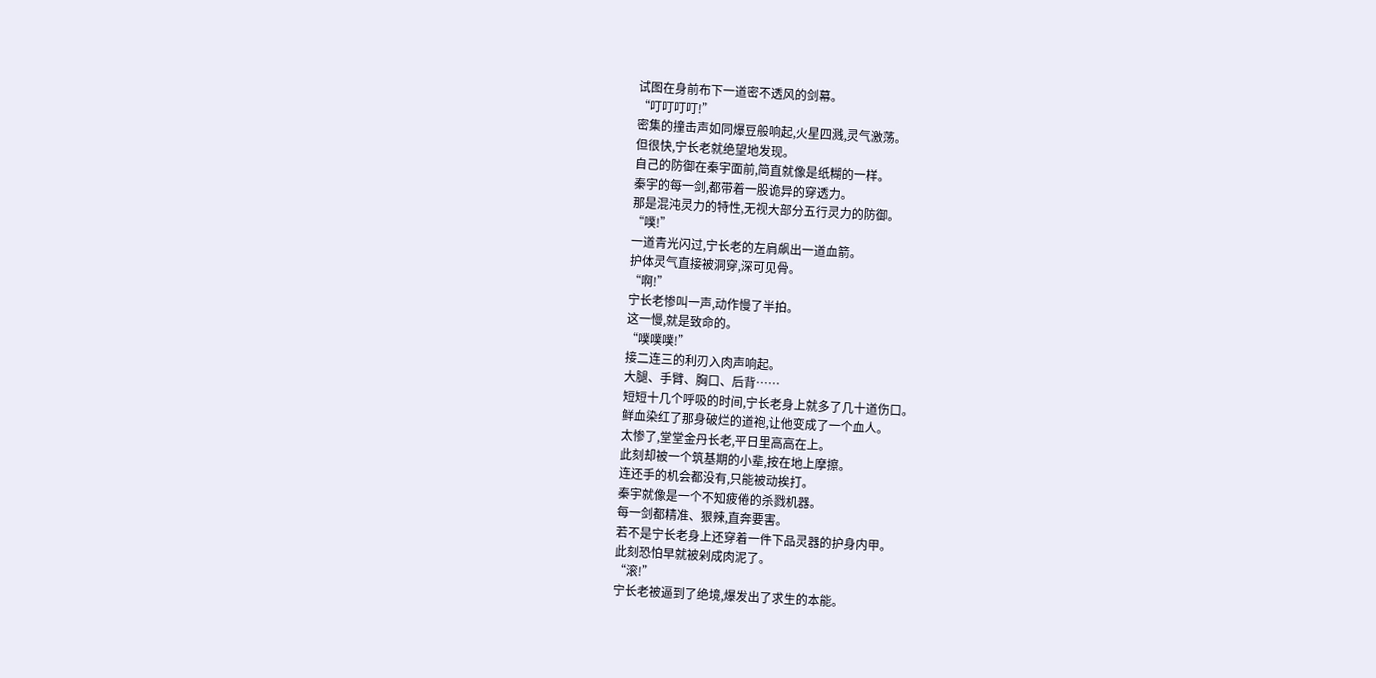试图在身前布下一道密不透风的剑幕。
“叮叮叮叮!”
密集的撞击声如同爆豆般响起,火星四溅,灵气激荡。
但很快,宁长老就绝望地发现。
自己的防御在秦宇面前,简直就像是纸糊的一样。
秦宇的每一剑,都带着一股诡异的穿透力。
那是混沌灵力的特性,无视大部分五行灵力的防御。
“噗!”
一道青光闪过,宁长老的左肩飙出一道血箭。
护体灵气直接被洞穿,深可见骨。
“啊!”
宁长老惨叫一声,动作慢了半拍。
这一慢,就是致命的。
“噗噗噗!”
接二连三的利刃入肉声响起。
大腿、手臂、胸口、后背……
短短十几个呼吸的时间,宁长老身上就多了几十道伤口。
鲜血染红了那身破烂的道袍,让他变成了一个血人。
太惨了,堂堂金丹长老,平日里高高在上。
此刻却被一个筑基期的小辈,按在地上摩擦。
连还手的机会都没有,只能被动挨打。
秦宇就像是一个不知疲倦的杀戮机器。
每一剑都精准、狠辣,直奔要害。
若不是宁长老身上还穿着一件下品灵器的护身内甲。
此刻恐怕早就被剁成肉泥了。
“滚!”
宁长老被逼到了绝境,爆发出了求生的本能。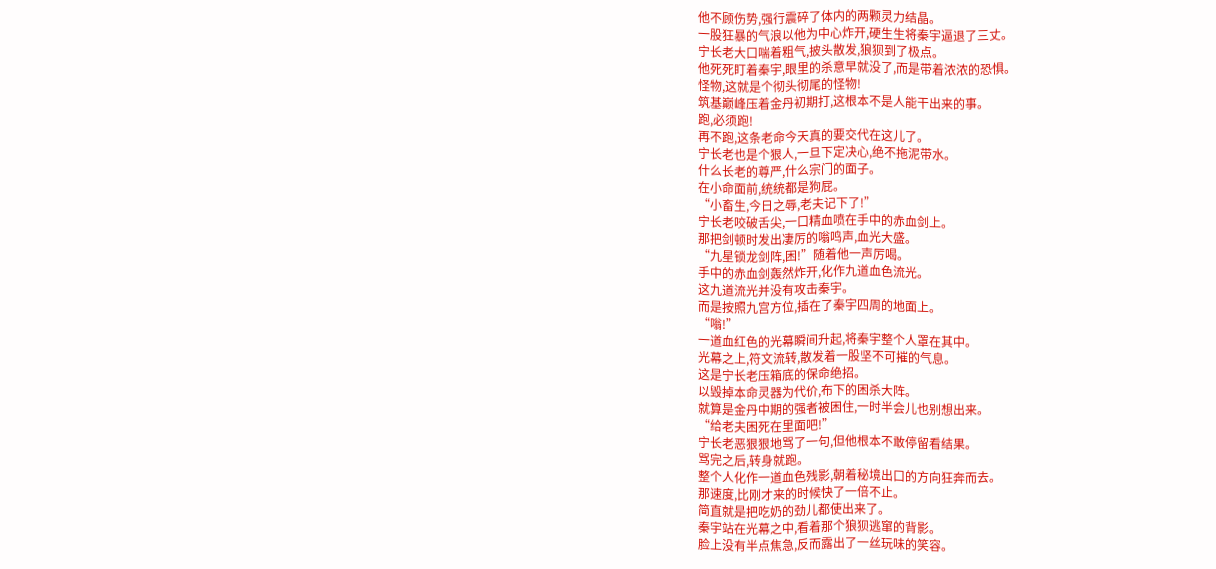他不顾伤势,强行震碎了体内的两颗灵力结晶。
一股狂暴的气浪以他为中心炸开,硬生生将秦宇逼退了三丈。
宁长老大口喘着粗气,披头散发,狼狈到了极点。
他死死盯着秦宇,眼里的杀意早就没了,而是带着浓浓的恐惧。
怪物,这就是个彻头彻尾的怪物!
筑基巅峰压着金丹初期打,这根本不是人能干出来的事。
跑,必须跑!
再不跑,这条老命今天真的要交代在这儿了。
宁长老也是个狠人,一旦下定决心,绝不拖泥带水。
什么长老的尊严,什么宗门的面子。
在小命面前,统统都是狗屁。
“小畜生,今日之辱,老夫记下了!”
宁长老咬破舌尖,一口精血喷在手中的赤血剑上。
那把剑顿时发出凄厉的嗡鸣声,血光大盛。
“九星锁龙剑阵,困!”随着他一声厉喝。
手中的赤血剑轰然炸开,化作九道血色流光。
这九道流光并没有攻击秦宇。
而是按照九宫方位,插在了秦宇四周的地面上。
“嗡!”
一道血红色的光幕瞬间升起,将秦宇整个人罩在其中。
光幕之上,符文流转,散发着一股坚不可摧的气息。
这是宁长老压箱底的保命绝招。
以毁掉本命灵器为代价,布下的困杀大阵。
就算是金丹中期的强者被困住,一时半会儿也别想出来。
“给老夫困死在里面吧!”
宁长老恶狠狠地骂了一句,但他根本不敢停留看结果。
骂完之后,转身就跑。
整个人化作一道血色残影,朝着秘境出口的方向狂奔而去。
那速度,比刚才来的时候快了一倍不止。
简直就是把吃奶的劲儿都使出来了。
秦宇站在光幕之中,看着那个狼狈逃窜的背影。
脸上没有半点焦急,反而露出了一丝玩味的笑容。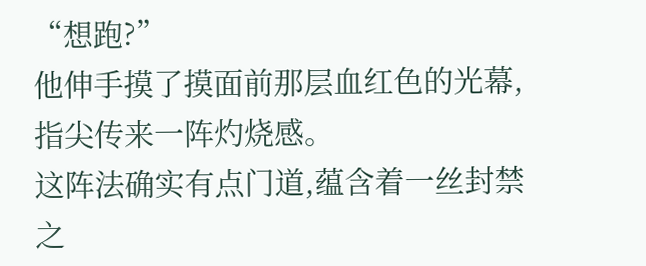“想跑?”
他伸手摸了摸面前那层血红色的光幕,指尖传来一阵灼烧感。
这阵法确实有点门道,蕴含着一丝封禁之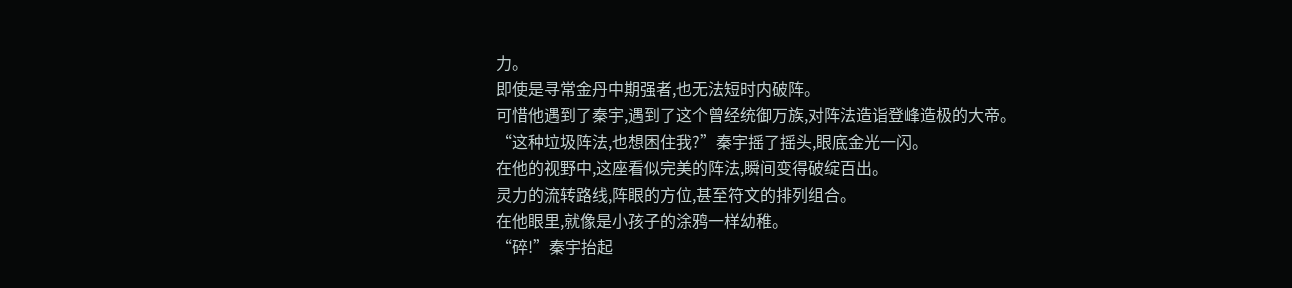力。
即使是寻常金丹中期强者,也无法短时内破阵。
可惜他遇到了秦宇,遇到了这个曾经统御万族,对阵法造诣登峰造极的大帝。
“这种垃圾阵法,也想困住我?”秦宇摇了摇头,眼底金光一闪。
在他的视野中,这座看似完美的阵法,瞬间变得破绽百出。
灵力的流转路线,阵眼的方位,甚至符文的排列组合。
在他眼里,就像是小孩子的涂鸦一样幼稚。
“碎!”秦宇抬起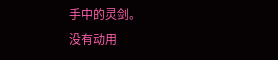手中的灵剑。
没有动用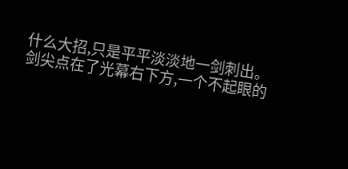什么大招,只是平平淡淡地一剑刺出。
剑尖点在了光幕右下方,一个不起眼的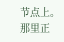节点上。
那里正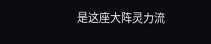是这座大阵灵力流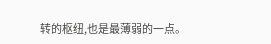转的枢纽,也是最薄弱的一点。